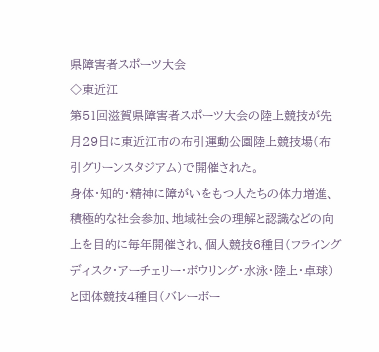県障害者スポーツ大会
◇東近江
第51回滋賀県障害者スポーツ大会の陸上競技が先月29日に東近江市の布引運動公園陸上競技場(布引グリーンスタジアム)で開催された。
身体・知的・精神に障がいをもつ人たちの体力増進、積極的な社会参加、地域社会の理解と認識などの向上を目的に毎年開催され、個人競技6種目(フライングディスク・アーチェリー・ボウリング・水泳・陸上・卓球)と団体競技4種目(バレーボー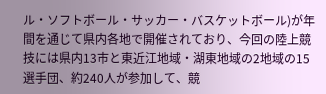ル・ソフトボール・サッカー・バスケットボール)が年間を通じて県内各地で開催されており、今回の陸上競技には県内13市と東近江地域・湖東地域の2地域の15選手団、約240人が参加して、競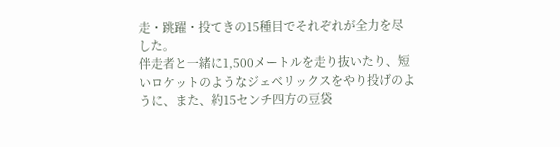走・跳躍・投てきの15種目でそれぞれが全力を尽した。
伴走者と一緒に1,500メートルを走り抜いたり、短いロケットのようなジェベリックスをやり投げのように、また、約15センチ四方の豆袋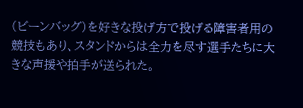(ビーンバッグ)を好きな投げ方で投げる障害者用の競技もあり、スタンドからは全力を尽す選手たちに大きな声援や拍手が送られた。